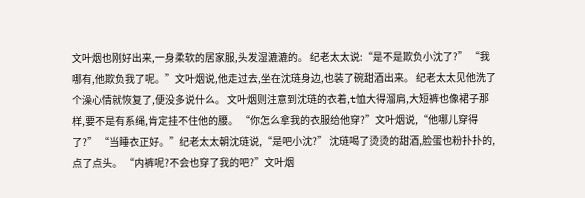文叶烟也刚好出来,一身柔软的居家服,头发湿漉漉的。 纪老太太说:“是不是欺负小沈了?” “我哪有,他欺负我了呢。”文叶烟说,他走过去,坐在沈琏身边,也装了碗甜酒出来。 纪老太太见他洗了个澡心情就恢复了,便没多说什么。 文叶烟则注意到沈琏的衣着,t恤大得溜肩,大短裤也像裙子那样,要不是有系绳,肯定挂不住他的腰。 “你怎么拿我的衣服给他穿?”文叶烟说,“他哪儿穿得了?” “当睡衣正好。”纪老太太朝沈琏说,“是吧小沈?” 沈琏喝了烫烫的甜酒,脸蛋也粉扑扑的,点了点头。 “内裤呢?不会也穿了我的吧?”文叶烟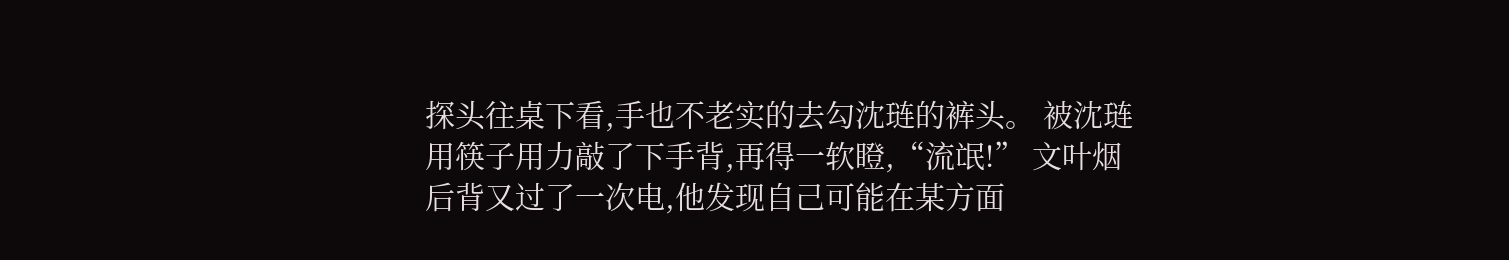探头往桌下看,手也不老实的去勾沈琏的裤头。 被沈琏用筷子用力敲了下手背,再得一软瞪,“流氓!” 文叶烟后背又过了一次电,他发现自己可能在某方面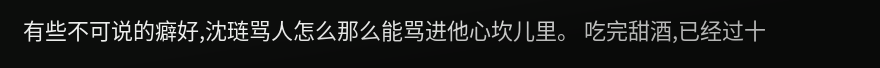有些不可说的癖好,沈琏骂人怎么那么能骂进他心坎儿里。 吃完甜酒,已经过十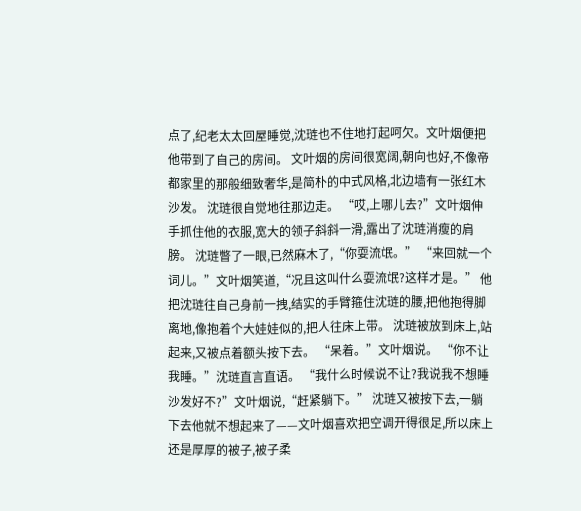点了,纪老太太回屋睡觉,沈琏也不住地打起呵欠。文叶烟便把他带到了自己的房间。 文叶烟的房间很宽阔,朝向也好,不像帝都家里的那般细致奢华,是简朴的中式风格,北边墙有一张红木沙发。 沈琏很自觉地往那边走。 “哎,上哪儿去?”文叶烟伸手抓住他的衣服,宽大的领子斜斜一滑,露出了沈琏消瘦的肩膀。 沈琏瞥了一眼,已然麻木了,“你耍流氓。” “来回就一个词儿。”文叶烟笑道,“况且这叫什么耍流氓?这样才是。” 他把沈琏往自己身前一拽,结实的手臂箍住沈琏的腰,把他抱得脚离地,像抱着个大娃娃似的,把人往床上带。 沈琏被放到床上,站起来,又被点着额头按下去。 “呆着。”文叶烟说。 “你不让我睡。”沈琏直言直语。 “我什么时候说不让?我说我不想睡沙发好不?”文叶烟说,“赶紧躺下。” 沈琏又被按下去,一躺下去他就不想起来了——文叶烟喜欢把空调开得很足,所以床上还是厚厚的被子,被子柔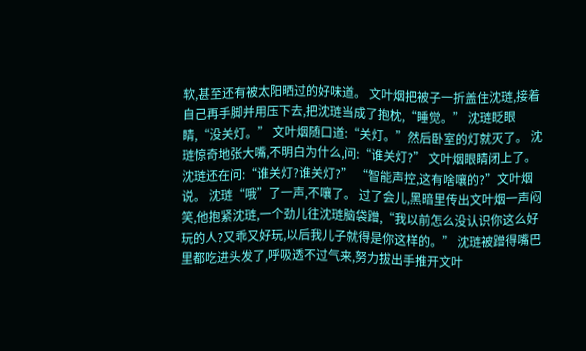软,甚至还有被太阳晒过的好味道。 文叶烟把被子一折盖住沈琏,接着自己再手脚并用压下去,把沈琏当成了抱枕,“睡觉。” 沈琏眨眼睛,“没关灯。” 文叶烟随口道:“关灯。”然后卧室的灯就灭了。 沈琏惊奇地张大嘴,不明白为什么,问:“谁关灯?” 文叶烟眼睛闭上了。 沈琏还在问:“谁关灯?谁关灯?” “智能声控,这有啥嚷的?”文叶烟说。 沈琏“哦”了一声,不嚷了。 过了会儿,黑暗里传出文叶烟一声闷笑,他抱紧沈琏,一个劲儿往沈琏脑袋蹭,“我以前怎么没认识你这么好玩的人?又乖又好玩,以后我儿子就得是你这样的。” 沈琏被蹭得嘴巴里都吃进头发了,呼吸透不过气来,努力拔出手推开文叶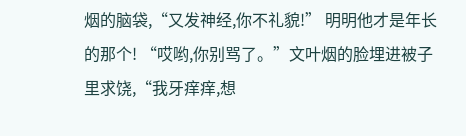烟的脑袋,“又发神经,你不礼貌!” 明明他才是年长的那个! “哎哟,你别骂了。”文叶烟的脸埋进被子里求饶,“我牙痒痒,想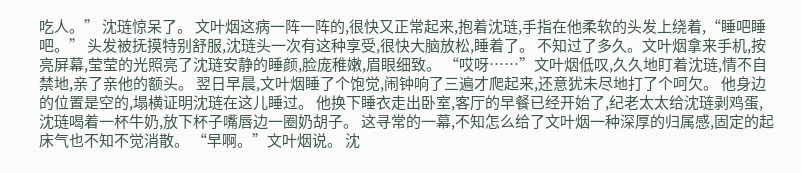吃人。” 沈琏惊呆了。 文叶烟这病一阵一阵的,很快又正常起来,抱着沈琏,手指在他柔软的头发上绕着,“睡吧睡吧。” 头发被抚摸特别舒服,沈琏头一次有这种享受,很快大脑放松,睡着了。 不知过了多久。文叶烟拿来手机,按亮屏幕,莹莹的光照亮了沈琏安静的睡颜,脸庞稚嫩,眉眼细致。 “哎呀……”文叶烟低叹,久久地盯着沈琏,情不自禁地,亲了亲他的额头。 翌日早晨,文叶烟睡了个饱觉,闹钟响了三遍才爬起来,还意犹未尽地打了个呵欠。 他身边的位置是空的,塌横证明沈琏在这儿睡过。 他换下睡衣走出卧室,客厅的早餐已经开始了,纪老太太给沈琏剥鸡蛋,沈琏喝着一杯牛奶,放下杯子嘴唇边一圈奶胡子。 这寻常的一幕,不知怎么给了文叶烟一种深厚的归属感,固定的起床气也不知不觉消散。 “早啊。”文叶烟说。 沈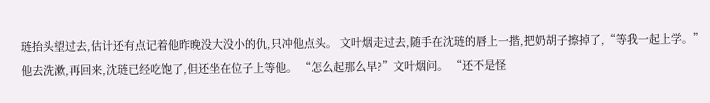琏抬头望过去,估计还有点记着他昨晚没大没小的仇,只冲他点头。 文叶烟走过去,随手在沈琏的唇上一揩,把奶胡子擦掉了,“等我一起上学。” 他去洗漱,再回来,沈琏已经吃饱了,但还坐在位子上等他。 “怎么起那么早?”文叶烟问。 “还不是怪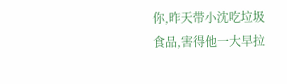你,昨天带小沈吃垃圾食品,害得他一大早拉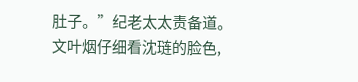肚子。”纪老太太责备道。 文叶烟仔细看沈琏的脸色,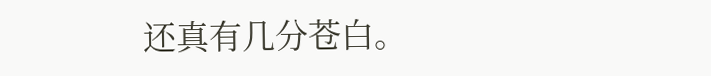还真有几分苍白。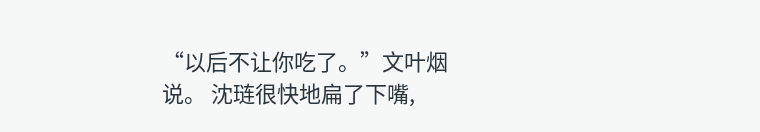“以后不让你吃了。”文叶烟说。 沈琏很快地扁了下嘴,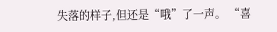失落的样子,但还是“哦”了一声。 “喜